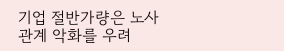기업 절반가량은 노사관계 악화를 우려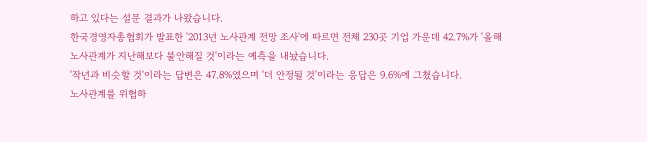하고 있다는 설문 결과가 나왔습니다.
한국경영자총협회가 발표한 '2013년 노사관계 전망 조사'에 따르면 전체 230곳 기업 가운데 42.7%가 '올해 노사관계가 지난해보다 불안해질 것'이라는 예측을 내놨습니다.
'작년과 비슷할 것'이라는 답변은 47.8%였으며 '더 안정될 것'이라는 응답은 9.6%에 그쳤습니다.
노사관계를 위협하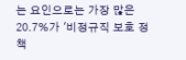는 요인으로는 가장 많은 20.7%가 '비정규직 보호 정책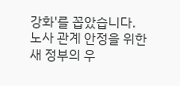강화'를 꼽았습니다.
노사 관계 안정을 위한 새 정부의 우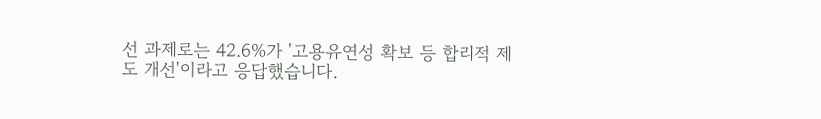선 과제로는 42.6%가 '고용유연성 확보 등 합리적 제도 개선'이라고 응답했습니다.